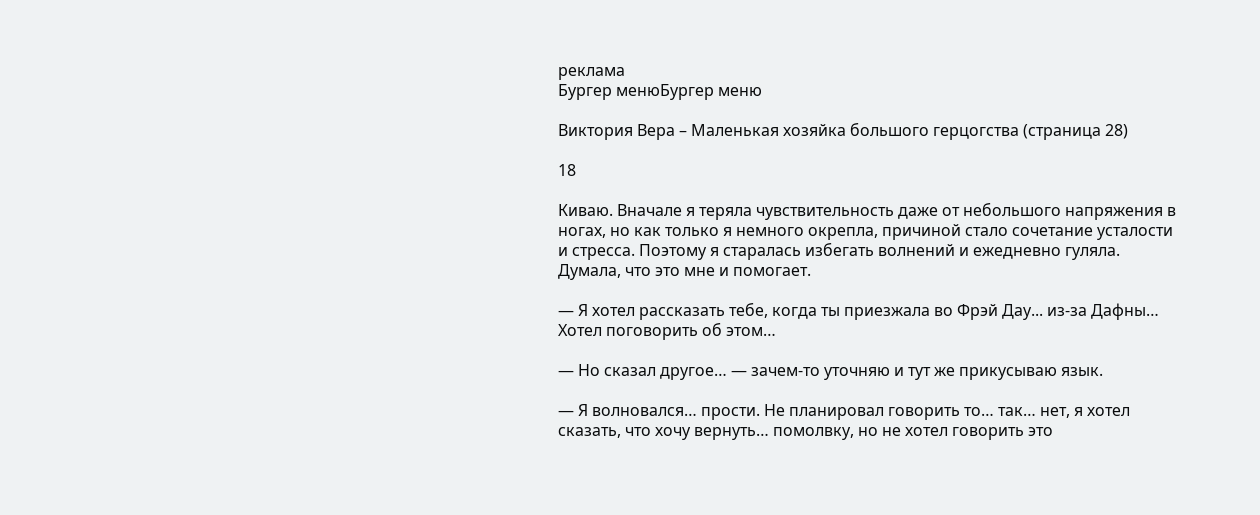реклама
Бургер менюБургер меню

Виктория Вера – Маленькая хозяйка большого герцогства (страница 28)

18

Киваю. Вначале я теряла чувствительность даже от небольшого напряжения в ногах, но как только я немного окрепла, причиной стало сочетание усталости и стресса. Поэтому я старалась избегать волнений и ежедневно гуляла. Думала, что это мне и помогает.

— Я хотел рассказать тебе, когда ты приезжала во Фрэй Дау... из-за Дафны… Хотел поговорить об этом…

— Но сказал другое… — зачем-то уточняю и тут же прикусываю язык.

— Я волновался… прости. Не планировал говорить то… так… нет, я хотел сказать, что хочу вернуть… помолвку, но не хотел говорить это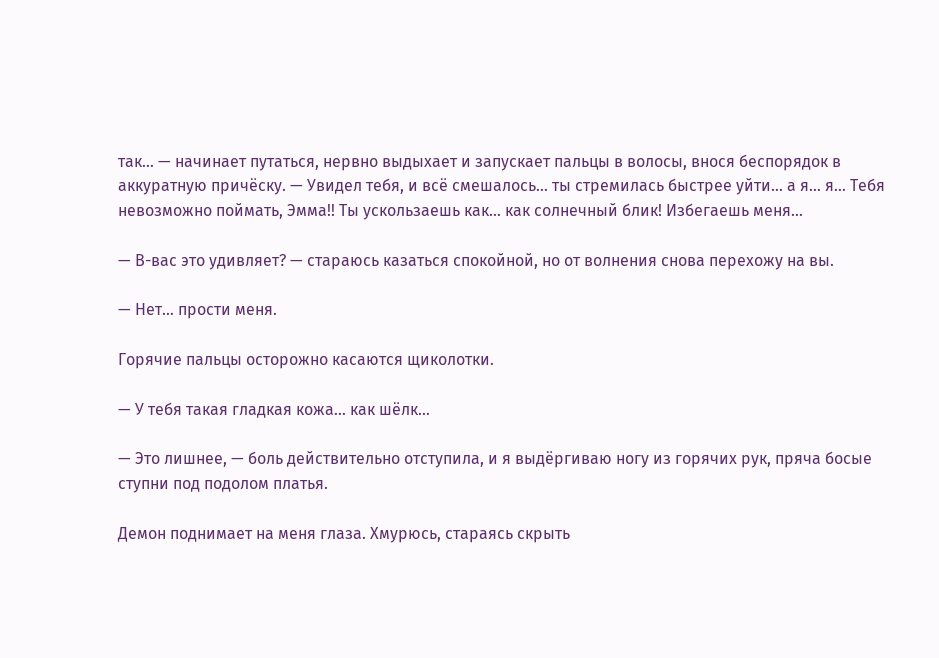так… — начинает путаться, нервно выдыхает и запускает пальцы в волосы, внося беспорядок в аккуратную причёску. — Увидел тебя, и всё смешалось… ты стремилась быстрее уйти… а я… я… Тебя невозможно поймать, Эмма!! Ты ускользаешь как… как солнечный блик! Избегаешь меня…

— В-вас это удивляет? — стараюсь казаться спокойной, но от волнения снова перехожу на вы.

— Нет… прости меня.

Горячие пальцы осторожно касаются щиколотки.

— У тебя такая гладкая кожа… как шёлк…

— Это лишнее, — боль действительно отступила, и я выдёргиваю ногу из горячих рук, пряча босые ступни под подолом платья.

Демон поднимает на меня глаза. Хмурюсь, стараясь скрыть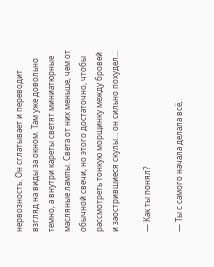нервозность. Он сглатывает и переводит взгляд на виды за окном. Там уже довольно темно, а внутри кареты светят миниатюрные масляные лампы. Света от них меньше, чем от обычной свечи, но этого достаточно, чтобы рассмотреть тонкую морщинку между бровей и заострившиеся скулы… он сильно похудел…

— Как ты понял?

— Ты с самого начала делала всё,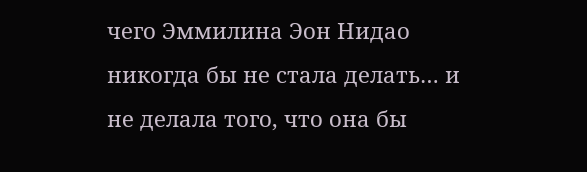чего Эммилина Эон Нидао никогда бы не стала делать… и не делала того, что она бы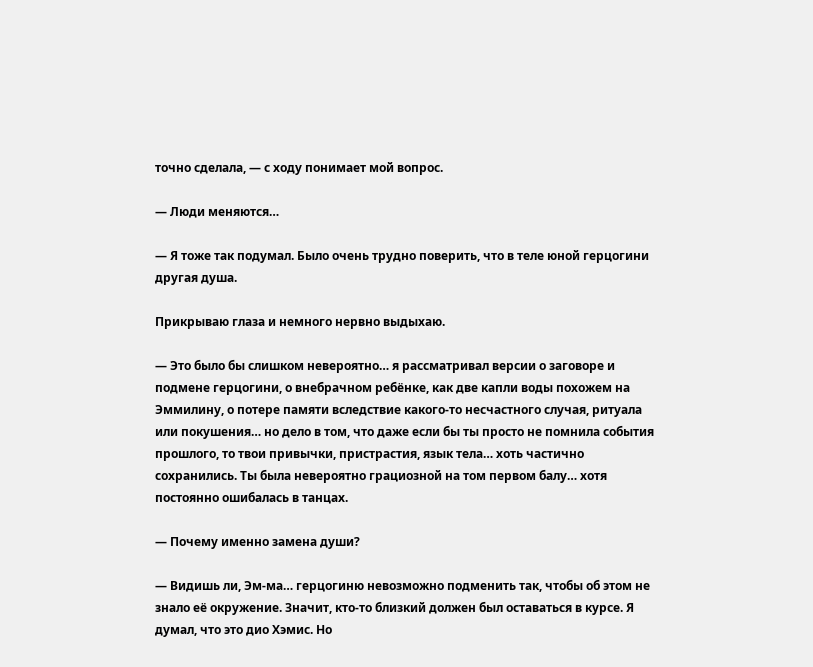точно сделала, — с ходу понимает мой вопрос.

— Люди меняются…

— Я тоже так подумал. Было очень трудно поверить, что в теле юной герцогини другая душа.

Прикрываю глаза и немного нервно выдыхаю.

— Это было бы слишком невероятно… я рассматривал версии о заговоре и подмене герцогини, о внебрачном ребёнке, как две капли воды похожем на Эммилину, о потере памяти вследствие какого-то несчастного случая, ритуала или покушения… но дело в том, что даже если бы ты просто не помнила события прошлого, то твои привычки, пристрастия, язык тела… хоть частично сохранились. Ты была невероятно грациозной на том первом балу… хотя постоянно ошибалась в танцах.

— Почему именно замена души?

— Видишь ли, Эм-ма… герцогиню невозможно подменить так, чтобы об этом не знало её окружение. Значит, кто-то близкий должен был оставаться в курсе. Я думал, что это дио Хэмис. Но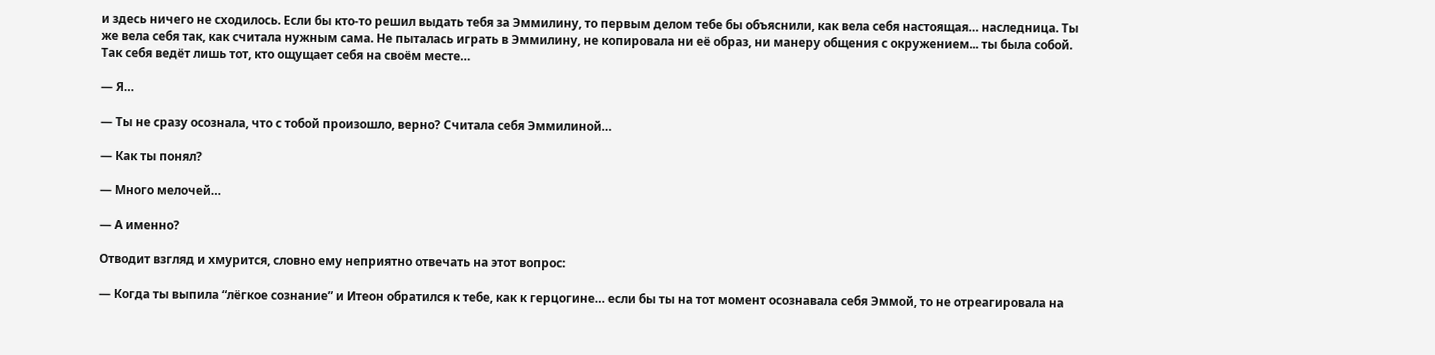и здесь ничего не сходилось. Если бы кто-то решил выдать тебя за Эммилину, то первым делом тебе бы объяснили, как вела себя настоящая… наследница. Ты же вела себя так, как считала нужным сама. Не пыталась играть в Эммилину, не копировала ни её образ, ни манеру общения с окружением... ты была собой. Так себя ведёт лишь тот, кто ощущает себя на своём месте…

— Я…

— Ты не сразу осознала, что с тобой произошло, верно? Считала себя Эммилиной…

— Как ты понял?

— Много мелочей…

— А именно?

Отводит взгляд и хмурится, словно ему неприятно отвечать на этот вопрос:

— Когда ты выпила “лёгкое сознание” и Итеон обратился к тебе, как к герцогине… если бы ты на тот момент осознавала себя Эммой, то не отреагировала на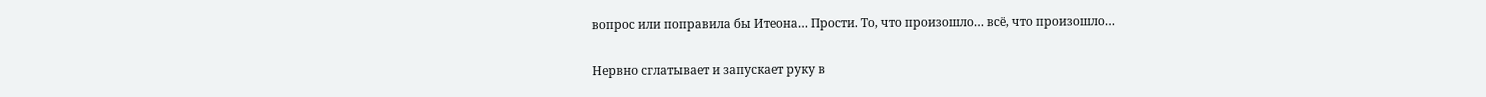вопрос или поправила бы Итеона… Прости. То, что произошло… всё, что произошло…

Нервно сглатывает и запускает руку в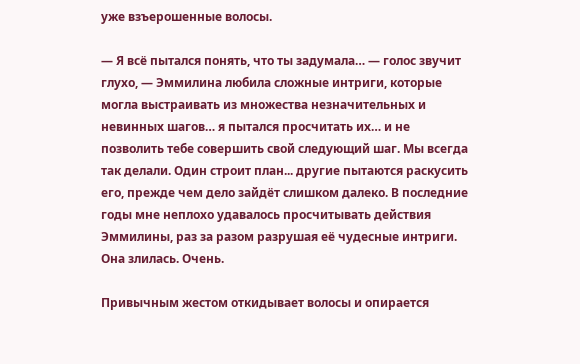уже взъерошенные волосы.

— Я всё пытался понять, что ты задумала… — голос звучит глухо, — Эммилина любила сложные интриги, которые могла выстраивать из множества незначительных и невинных шагов… я пытался просчитать их… и не позволить тебе совершить свой следующий шаг. Мы всегда так делали. Один строит план... другие пытаются раскусить его, прежде чем дело зайдёт слишком далеко. В последние годы мне неплохо удавалось просчитывать действия Эммилины, раз за разом разрушая её чудесные интриги. Она злилась. Очень.

Привычным жестом откидывает волосы и опирается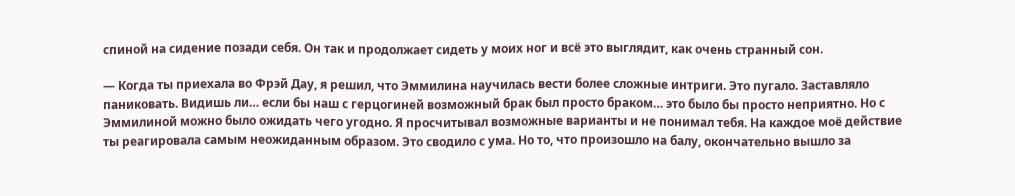спиной на сидение позади себя. Он так и продолжает сидеть у моих ног и всё это выглядит, как очень странный сон.

— Когда ты приехала во Фрэй Дау, я решил, что Эммилина научилась вести более сложные интриги. Это пугало. Заставляло паниковать. Видишь ли… если бы наш с герцогиней возможный брак был просто браком… это было бы просто неприятно. Но с Эммилиной можно было ожидать чего угодно. Я просчитывал возможные варианты и не понимал тебя. На каждое моё действие ты реагировала самым неожиданным образом. Это сводило с ума. Но то, что произошло на балу, окончательно вышло за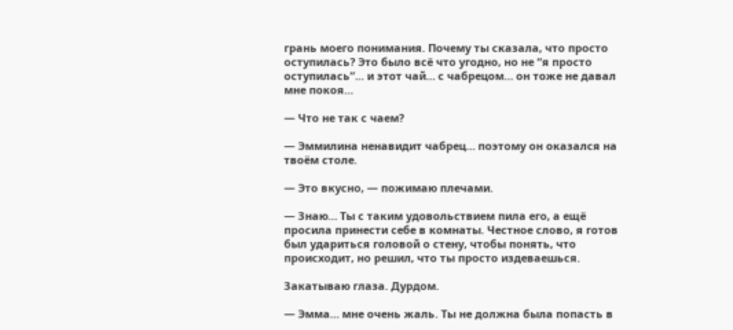грань моего понимания. Почему ты сказала, что просто оступилась? Это было всё что угодно, но не “я просто оступилась”... и этот чай… с чабрецом… он тоже не давал мне покоя…

— Что не так с чаем?

— Эммилина ненавидит чабрец… поэтому он оказался на твоём столе.

— Это вкусно, — пожимаю плечами.

— Знаю… Ты с таким удовольствием пила его, а ещё просила принести себе в комнаты. Честное слово, я готов был удариться головой о стену, чтобы понять, что происходит, но решил, что ты просто издеваешься.

Закатываю глаза. Дурдом.

— Эмма… мне очень жаль. Ты не должна была попасть в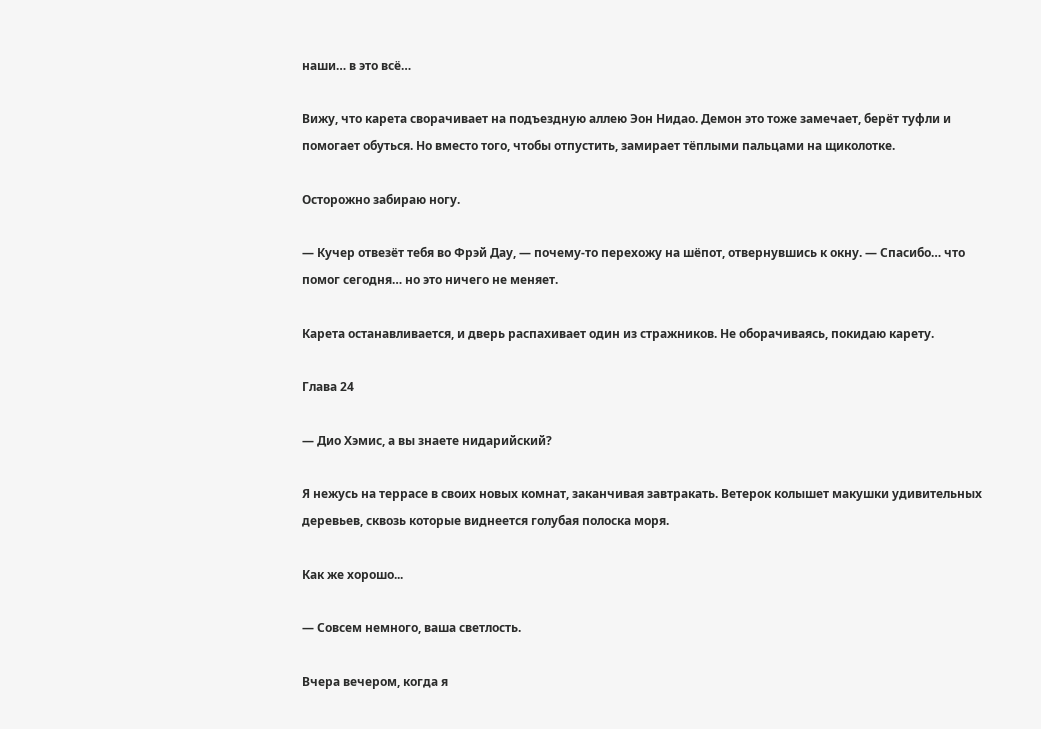наши… в это всё…

Вижу, что карета сворачивает на подъездную аллею Эон Нидао. Демон это тоже замечает, берёт туфли и помогает обуться. Но вместо того, чтобы отпустить, замирает тёплыми пальцами на щиколотке.

Осторожно забираю ногу.

— Кучер отвезёт тебя во Фрэй Дау, — почему-то перехожу на шёпот, отвернувшись к окну. — Спасибо… что помог сегодня… но это ничего не меняет.

Карета останавливается, и дверь распахивает один из стражников. Не оборачиваясь, покидаю карету.

Глава 24

— Дио Хэмис, а вы знаете нидарийский?

Я нежусь на террасе в своих новых комнат, заканчивая завтракать. Ветерок колышет макушки удивительных деревьев, сквозь которые виднеется голубая полоска моря.

Как же хорошо...

— Совсем немного, ваша светлость.

Вчера вечером, когда я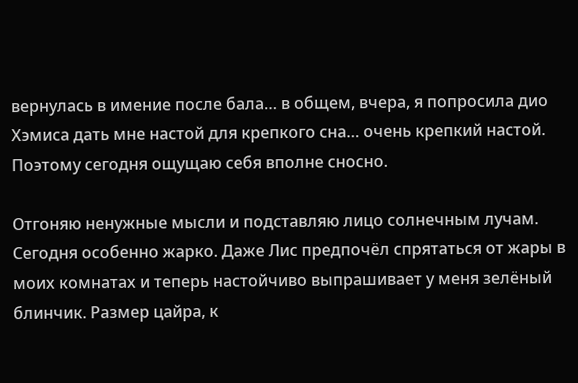вернулась в имение после бала… в общем, вчера, я попросила дио Хэмиса дать мне настой для крепкого сна… очень крепкий настой. Поэтому сегодня ощущаю себя вполне сносно.

Отгоняю ненужные мысли и подставляю лицо солнечным лучам. Сегодня особенно жарко. Даже Лис предпочёл спрятаться от жары в моих комнатах и теперь настойчиво выпрашивает у меня зелёный блинчик. Размер цайра, к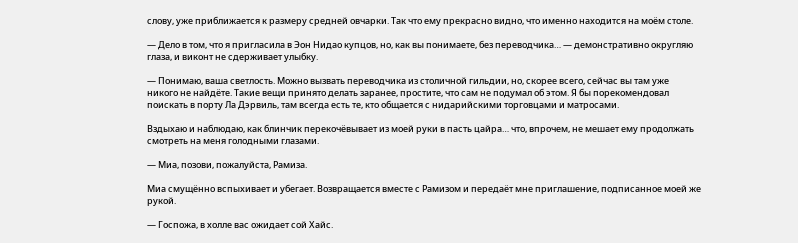слову, уже приближается к размеру средней овчарки. Так что ему прекрасно видно, что именно находится на моём столе.

— Дело в том, что я пригласила в Эон Нидао купцов, но, как вы понимаете, без переводчика… — демонстративно округляю глаза, и виконт не сдерживает улыбку.

— Понимаю, ваша светлость. Можно вызвать переводчика из столичной гильдии, но, скорее всего, сейчас вы там уже никого не найдёте. Такие вещи принято делать заранее, простите, что сам не подумал об этом. Я бы порекомендовал поискать в порту Ла Дэрвиль, там всегда есть те, кто общается с нидарийскими торговцами и матросами.

Вздыхаю и наблюдаю, как блинчик перекочёвывает из моей руки в пасть цайра… что, впрочем, не мешает ему продолжать смотреть на меня голодными глазами.

— Миа, позови, пожалуйста, Рамиза.

Миа смущённо вспыхивает и убегает. Возвращается вместе с Рамизом и передаёт мне приглашение, подписанное моей же рукой.

— Госпожа, в холле вас ожидает сой Хайс.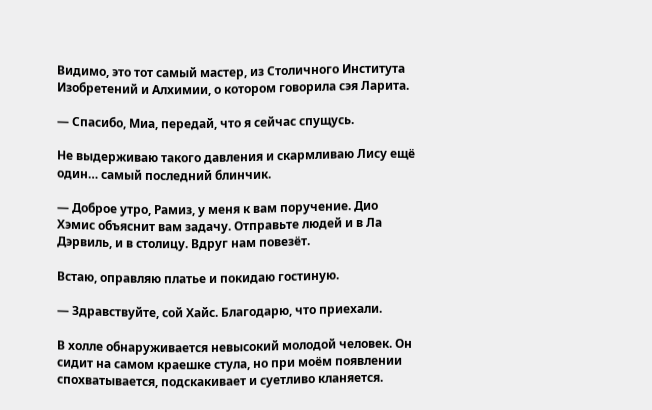Видимо, это тот самый мастер, из Столичного Института Изобретений и Алхимии, о котором говорила сэя Ларита.

— Спасибо, Миа, передай, что я сейчас спущусь.

Не выдерживаю такого давления и скармливаю Лису ещё один… самый последний блинчик.

— Доброе утро, Рамиз, у меня к вам поручение. Дио Хэмис объяснит вам задачу. Отправьте людей и в Ла Дэрвиль, и в столицу. Вдруг нам повезёт.

Встаю, оправляю платье и покидаю гостиную.

— Здравствуйте, сой Хайс. Благодарю, что приехали.

В холле обнаруживается невысокий молодой человек. Он сидит на самом краешке стула, но при моём появлении спохватывается, подскакивает и суетливо кланяется.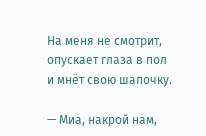На меня не смотрит, опускает глаза в пол и мнёт свою шапочку.

— Миа, накрой нам,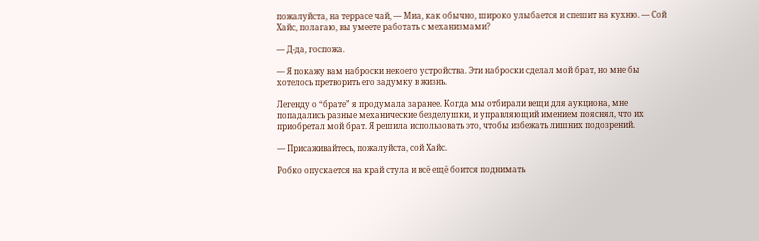пожалуйста, на террасе чай, — Миа, как обычно, широко улыбается и спешит на кухню. — Сой Хайс, полагаю, вы умеете работать с механизмами?

— Д-да, госпожа.

— Я покажу вам наброски некоего устройства. Эти наброски сделал мой брат, но мне бы хотелось претворить его задумку в жизнь.

Легенду о “брате” я продумала заранее. Когда мы отбирали вещи для аукциона, мне попадались разные механические безделушки, и управляющий имением пояснял, что их приобретал мой брат. Я решила использовать это, чтобы избежать лишних подозрений.

— Присаживайтесь, пожалуйста, сой Хайс.

Робко опускается на край стула и всё ещё боится поднимать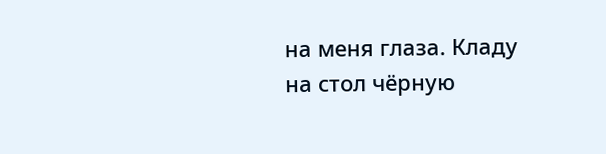на меня глаза. Кладу на стол чёрную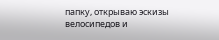папку, открываю эскизы велосипедов и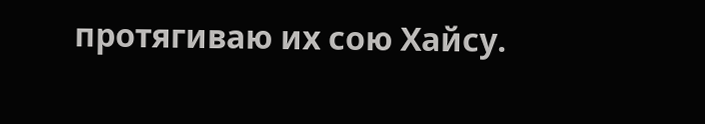протягиваю их сою Хайсу.